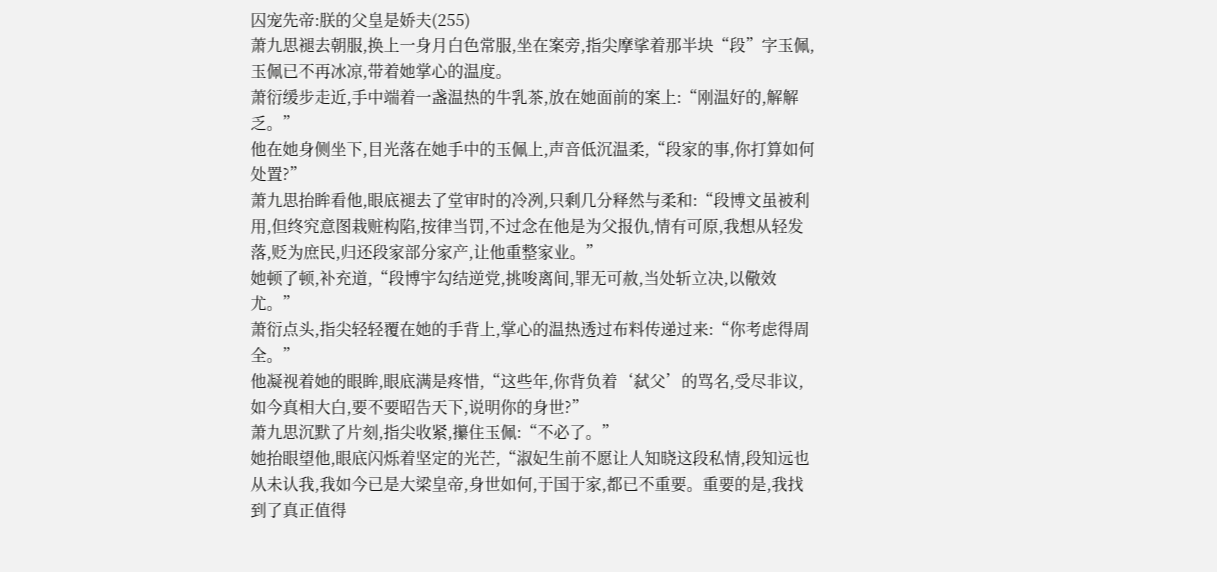囚宠先帝:朕的父皇是娇夫(255)
萧九思褪去朝服,换上一身月白色常服,坐在案旁,指尖摩挲着那半块“段”字玉佩,玉佩已不再冰凉,带着她掌心的温度。
萧衍缓步走近,手中端着一盏温热的牛乳茶,放在她面前的案上:“刚温好的,解解乏。”
他在她身侧坐下,目光落在她手中的玉佩上,声音低沉温柔,“段家的事,你打算如何处置?”
萧九思抬眸看他,眼底褪去了堂审时的冷冽,只剩几分释然与柔和:“段博文虽被利用,但终究意图栽赃构陷,按律当罚,不过念在他是为父报仇,情有可原,我想从轻发落,贬为庶民,归还段家部分家产,让他重整家业。”
她顿了顿,补充道,“段博宇勾结逆党,挑唆离间,罪无可赦,当处斩立决,以儆效尤。”
萧衍点头,指尖轻轻覆在她的手背上,掌心的温热透过布料传递过来:“你考虑得周全。”
他凝视着她的眼眸,眼底满是疼惜,“这些年,你背负着‘弑父’的骂名,受尽非议,如今真相大白,要不要昭告天下,说明你的身世?”
萧九思沉默了片刻,指尖收紧,攥住玉佩:“不必了。”
她抬眼望他,眼底闪烁着坚定的光芒,“淑妃生前不愿让人知晓这段私情,段知远也从未认我,我如今已是大梁皇帝,身世如何,于国于家,都已不重要。重要的是,我找到了真正值得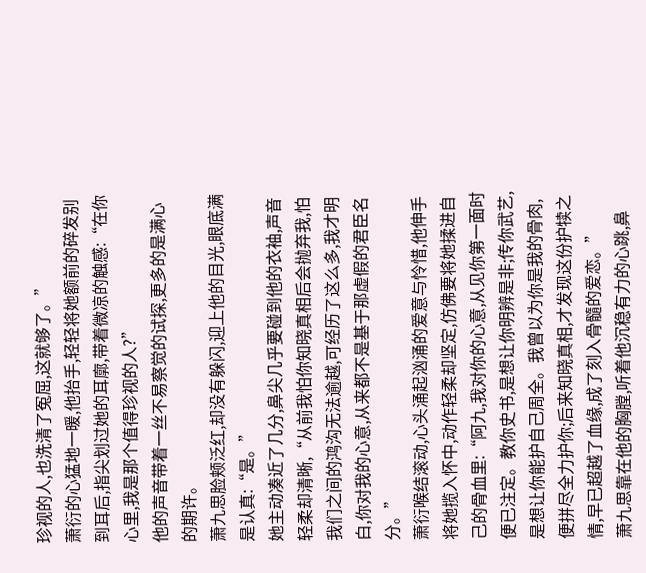珍视的人,也洗清了冤屈,这就够了。”
萧衍的心猛地一暖,他抬手,轻轻将她额前的碎发别到耳后,指尖划过她的耳廓,带着微凉的触感:“在你心里,我是那个值得珍视的人?”
他的声音带着一丝不易察觉的试探,更多的是满心的期许。
萧九思脸颊泛红,却没有躲闪,迎上他的目光,眼底满是认真:“是。”
她主动凑近了几分,鼻尖几乎要碰到他的衣袖,声音轻柔却清晰,“从前我怕你知晓真相后会抛弃我,怕我们之间的鸿沟无法逾越,可经历了这么多,我才明白,你对我的心意,从来都不是基于那虚假的君臣名分。”
萧衍喉结滚动,心头涌起汹涌的爱意与怜惜,他伸手将她揽入怀中,动作轻柔却坚定,仿佛要将她揉进自己的骨血里:“阿九,我对你的心意,从见你第一面时便已注定。教你史书,是想让你明辨是非;传你武艺,是想让你能护自己周全。我曾以为你是我的骨肉,便拼尽全力护你;后来知晓真相,才发现这份护犊之情,早已超越了血缘,成了刻入骨髓的爱恋。”
萧九思靠在他的胸膛,听着他沉稳有力的心跳,鼻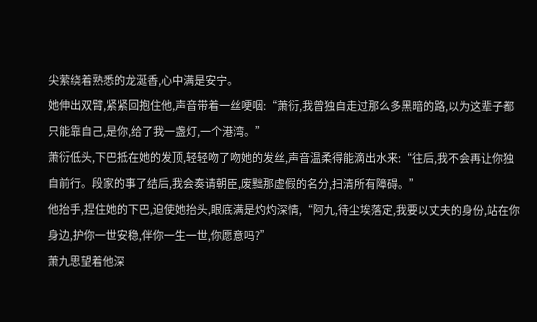尖萦绕着熟悉的龙涎香,心中满是安宁。
她伸出双臂,紧紧回抱住他,声音带着一丝哽咽:“萧衍,我曾独自走过那么多黑暗的路,以为这辈子都只能靠自己,是你,给了我一盏灯,一个港湾。”
萧衍低头,下巴抵在她的发顶,轻轻吻了吻她的发丝,声音温柔得能滴出水来:“往后,我不会再让你独自前行。段家的事了结后,我会奏请朝臣,废黜那虚假的名分,扫清所有障碍。”
他抬手,捏住她的下巴,迫使她抬头,眼底满是灼灼深情,“阿九,待尘埃落定,我要以丈夫的身份,站在你身边,护你一世安稳,伴你一生一世,你愿意吗?”
萧九思望着他深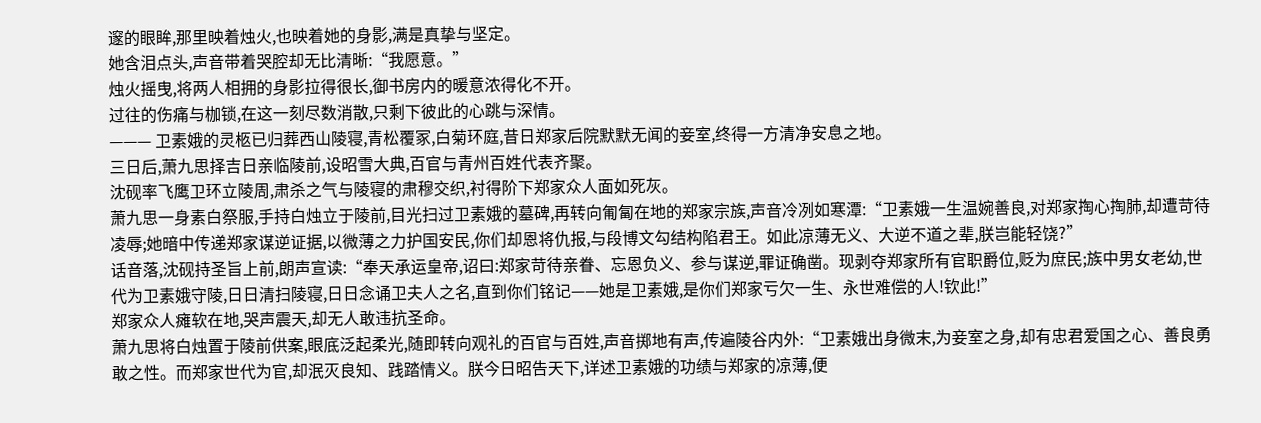邃的眼眸,那里映着烛火,也映着她的身影,满是真挚与坚定。
她含泪点头,声音带着哭腔却无比清晰:“我愿意。”
烛火摇曳,将两人相拥的身影拉得很长,御书房内的暖意浓得化不开。
过往的伤痛与枷锁,在这一刻尽数消散,只剩下彼此的心跳与深情。
——— 卫素娥的灵柩已归葬西山陵寝,青松覆冢,白菊环庭,昔日郑家后院默默无闻的妾室,终得一方清净安息之地。
三日后,萧九思择吉日亲临陵前,设昭雪大典,百官与青州百姓代表齐聚。
沈砚率飞鹰卫环立陵周,肃杀之气与陵寝的肃穆交织,衬得阶下郑家众人面如死灰。
萧九思一身素白祭服,手持白烛立于陵前,目光扫过卫素娥的墓碑,再转向匍匐在地的郑家宗族,声音冷冽如寒潭:“卫素娥一生温婉善良,对郑家掏心掏肺,却遭苛待凌辱;她暗中传递郑家谋逆证据,以微薄之力护国安民,你们却恩将仇报,与段博文勾结构陷君王。如此凉薄无义、大逆不道之辈,朕岂能轻饶?”
话音落,沈砚持圣旨上前,朗声宣读:“奉天承运皇帝,诏曰:郑家苛待亲眷、忘恩负义、参与谋逆,罪证确凿。现剥夺郑家所有官职爵位,贬为庶民;族中男女老幼,世代为卫素娥守陵,日日清扫陵寝,日日念诵卫夫人之名,直到你们铭记——她是卫素娥,是你们郑家亏欠一生、永世难偿的人!钦此!”
郑家众人瘫软在地,哭声震天,却无人敢违抗圣命。
萧九思将白烛置于陵前供案,眼底泛起柔光,随即转向观礼的百官与百姓,声音掷地有声,传遍陵谷内外:“卫素娥出身微末,为妾室之身,却有忠君爱国之心、善良勇敢之性。而郑家世代为官,却泯灭良知、践踏情义。朕今日昭告天下,详述卫素娥的功绩与郑家的凉薄,便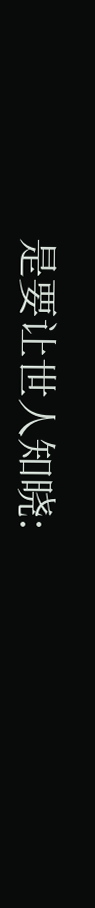是要让世人知晓: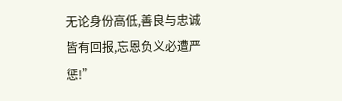无论身份高低,善良与忠诚皆有回报,忘恩负义必遭严惩!”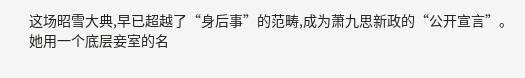这场昭雪大典,早已超越了“身后事”的范畴,成为萧九思新政的“公开宣言”。
她用一个底层妾室的名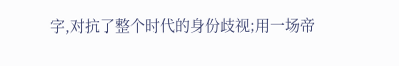字,对抗了整个时代的身份歧视;用一场帝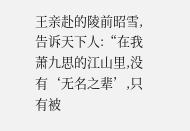王亲赴的陵前昭雪,告诉天下人:“在我萧九思的江山里,没有‘无名之辈’,只有被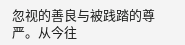忽视的善良与被践踏的尊严。从今往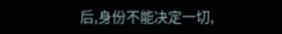后,身份不能决定一切,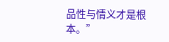品性与情义才是根本。”